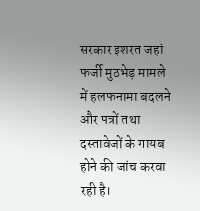सरकार इशरत जहां फर्जी मुठभेड़ मामले में हलफनामा बदलने और पत्रों तथा दस्तावेजों के गायब होने की जांच करवा रही है।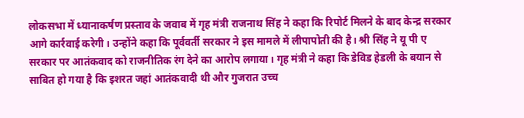लोकसभा में ध्यानाकर्षण प्रस्ताव के जवाब में गृह मंत्री राजनाथ सिंह ने कहा कि रिपोर्ट मिलने के बाद केन्द्र सरकार आगे कार्रवाई करेगी। उन्होंने कहा कि पूर्ववर्ती सरकार ने इस मामले में लीपापोती की है। श्री सिंह ने यू पी ए सरकार पर आतंकवाद को राजनीतिक रंग देने का आरोप लगाया। गृह मंत्री ने कहा कि डेविड हेडली के बयान से साबित हो गया है कि इशरत जहां आतंकवादी थी और गुजरात उच्च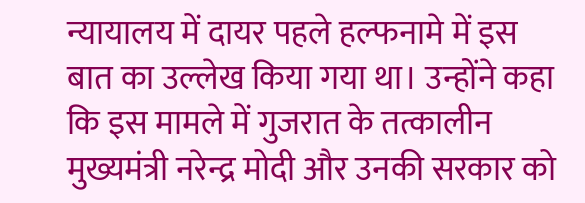न्यायालय में दायर पहले हल्फनामे में इस बात का उल्लेख किया गया था। उन्होंने कहा कि इस मामले में गुजरात के तत्कालीन मुख्यमंत्री नरेन्द्र मोदी और उनकी सरकार को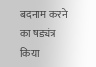बदनाम करने का षड्यंत्र किया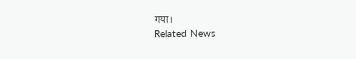गया।
Related News